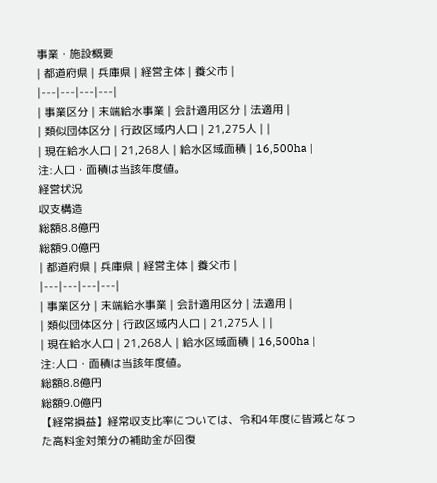事業・施設概要
| 都道府県 | 兵庫県 | 経営主体 | 養父市 |
|---|---|---|---|
| 事業区分 | 末端給水事業 | 会計適用区分 | 法適用 |
| 類似団体区分 | 行政区域内人口 | 21,275人 | |
| 現在給水人口 | 21,268人 | 給水区域面積 | 16,500ha |
注:人口・面積は当該年度値。
経営状況
収支構造
総額8.8億円
総額9.0億円
| 都道府県 | 兵庫県 | 経営主体 | 養父市 |
|---|---|---|---|
| 事業区分 | 末端給水事業 | 会計適用区分 | 法適用 |
| 類似団体区分 | 行政区域内人口 | 21,275人 | |
| 現在給水人口 | 21,268人 | 給水区域面積 | 16,500ha |
注:人口・面積は当該年度値。
総額8.8億円
総額9.0億円
【経常損益】経常収支比率については、令和4年度に皆減となった高料金対策分の補助金が回復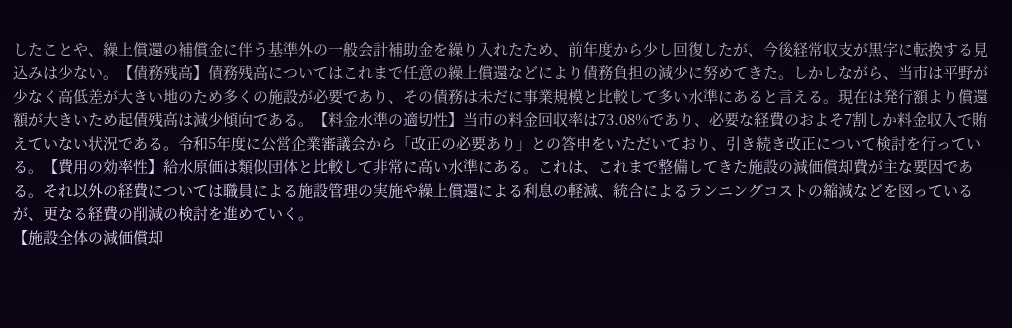したことや、繰上償還の補償金に伴う基準外の一般会計補助金を繰り入れたため、前年度から少し回復したが、今後経常収支が黒字に転換する見込みは少ない。【債務残高】債務残高についてはこれまで任意の繰上償還などにより債務負担の減少に努めてきた。しかしながら、当市は平野が少なく高低差が大きい地のため多くの施設が必要であり、その債務は未だに事業規模と比較して多い水準にあると言える。現在は発行額より償還額が大きいため起債残高は減少傾向である。【料金水準の適切性】当市の料金回収率は73.08%であり、必要な経費のおよそ7割しか料金収入で賄えていない状況である。令和5年度に公営企業審議会から「改正の必要あり」との答申をいただいており、引き続き改正について検討を行っている。【費用の効率性】給水原価は類似団体と比較して非常に高い水準にある。これは、これまで整備してきた施設の減価償却費が主な要因である。それ以外の経費については職員による施設管理の実施や繰上償還による利息の軽減、統合によるランニングコストの縮減などを図っているが、更なる経費の削減の検討を進めていく。
【施設全体の減価償却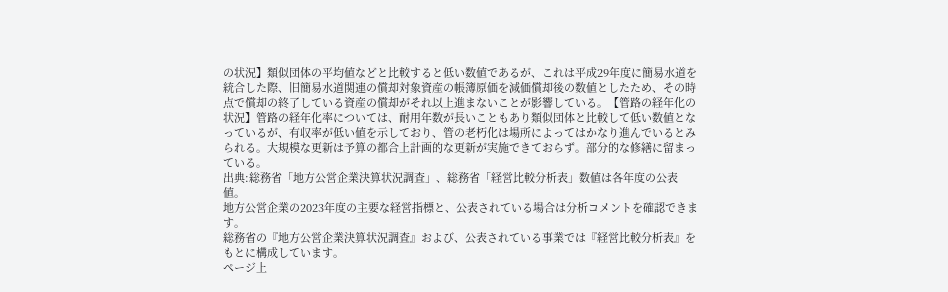の状況】類似団体の平均値などと比較すると低い数値であるが、これは平成29年度に簡易水道を統合した際、旧簡易水道関連の償却対象資産の帳簿原価を減価償却後の数値としたため、その時点で償却の終了している資産の償却がそれ以上進まないことが影響している。【管路の経年化の状況】管路の経年化率については、耐用年数が長いこともあり類似団体と比較して低い数値となっているが、有収率が低い値を示しており、管の老朽化は場所によってはかなり進んでいるとみられる。大規模な更新は予算の都合上計画的な更新が実施できておらず。部分的な修繕に留まっている。
出典:総務省「地方公営企業決算状況調査」、総務省「経営比較分析表」数値は各年度の公表値。
地方公営企業の2023年度の主要な経営指標と、公表されている場合は分析コメントを確認できます。
総務省の『地方公営企業決算状況調査』および、公表されている事業では『経営比較分析表』をもとに構成しています。
ページ上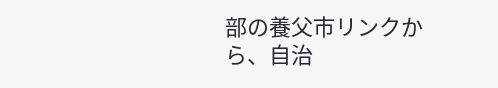部の養父市リンクから、自治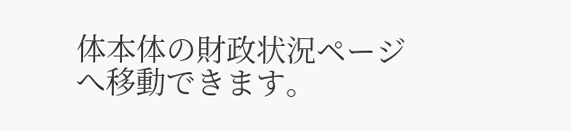体本体の財政状況ページへ移動できます。